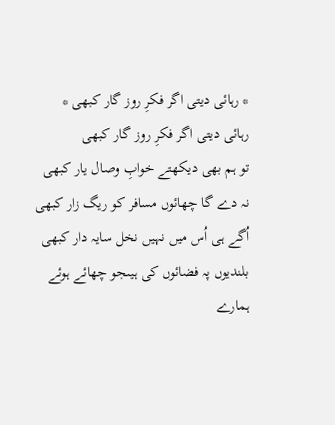* رہائی دیتی اگر فکرِ روز گار کبھی *
رہائی دیتی اگر فکرِ روز گار کبھی
تو ہم بھی دیکھتے خوابِ وصال یار کبھی
نہ دے گا چھائوں مسافر کو ریگ زار کبھی
اُگے ہی اُس میں نہیں نخل سایہ دار کبھی
بلندیوں پہ فضائوں کی ہیںجو چھائے ہوئے
ہمارے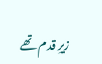زیرِ قدم تھے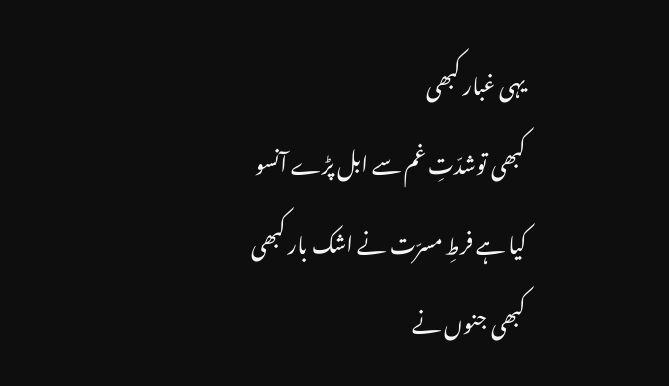یہی غبار کبھی
کبھی توشدّتِ غم سے ابل پڑے آنسو
کیا ہے فرطِ مسرّت نے اشک بار کبھی
کبھی جنوں نے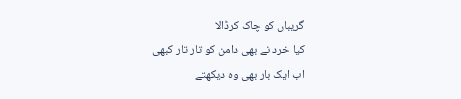گریباں کو چاک کرڈالا
کیا خرد نے بھی دامن کو تار تار کبھی
اب ایک بار بھی وہ دیکھتے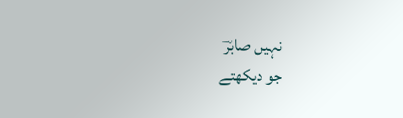نہیں صابرؔ
جو دیکھتے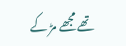تھے مجھے مڑ کے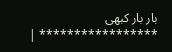بار بار کبھی
***************** |